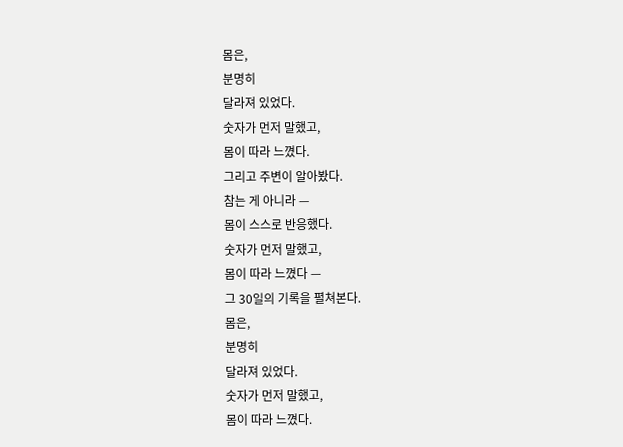몸은,
분명히
달라져 있었다.
숫자가 먼저 말했고,
몸이 따라 느꼈다.
그리고 주변이 알아봤다.
참는 게 아니라 —
몸이 스스로 반응했다.
숫자가 먼저 말했고,
몸이 따라 느꼈다 —
그 30일의 기록을 펼쳐본다.
몸은,
분명히
달라져 있었다.
숫자가 먼저 말했고,
몸이 따라 느꼈다.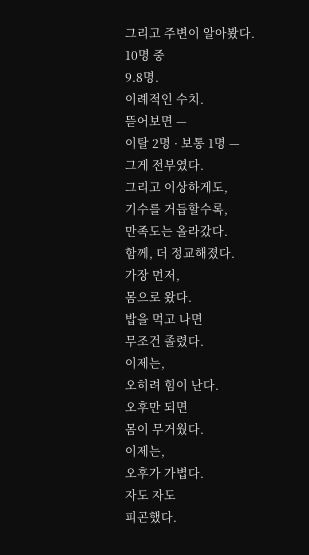그리고 주변이 알아봤다.
10명 중
9.8명.
이례적인 수치.
뜯어보면 —
이탈 2명 · 보통 1명 —
그게 전부였다.
그리고 이상하게도,
기수를 거듭할수록,
만족도는 올라갔다.
함께, 더 정교해졌다.
가장 먼저,
몸으로 왔다.
밥을 먹고 나면
무조건 졸렸다.
이제는,
오히려 힘이 난다.
오후만 되면
몸이 무거웠다.
이제는,
오후가 가볍다.
자도 자도
피곤했다.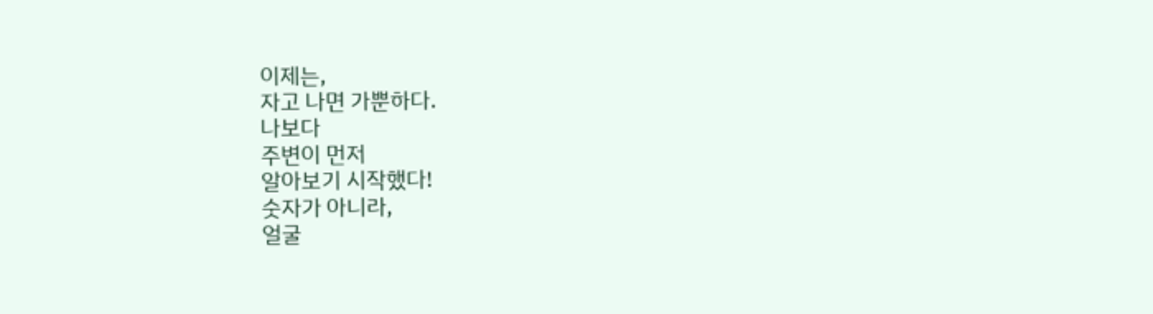이제는,
자고 나면 가뿐하다.
나보다
주변이 먼저
알아보기 시작했다!
숫자가 아니라,
얼굴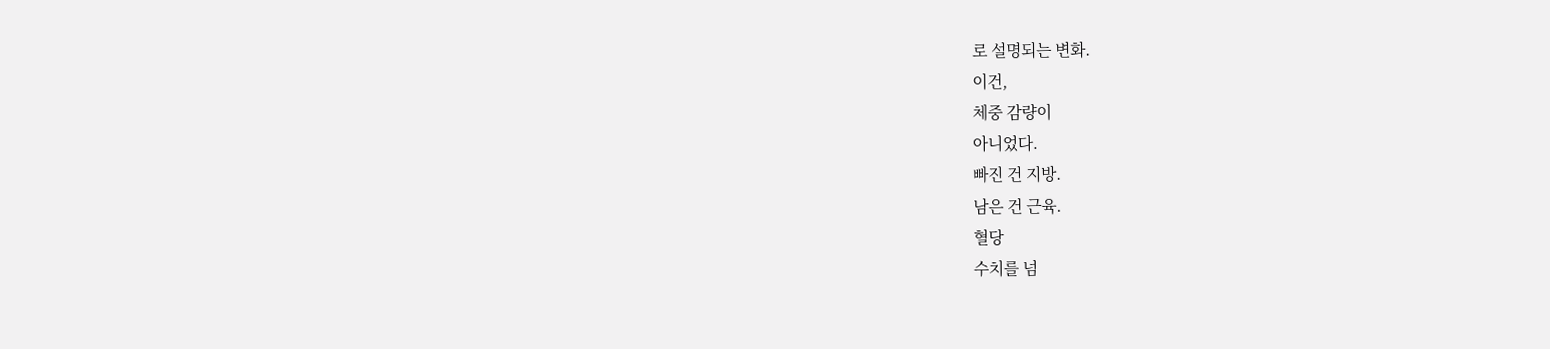로 설명되는 변화.
이건,
체중 감량이
아니었다.
빠진 건 지방.
남은 건 근육.
혈당
수치를 넘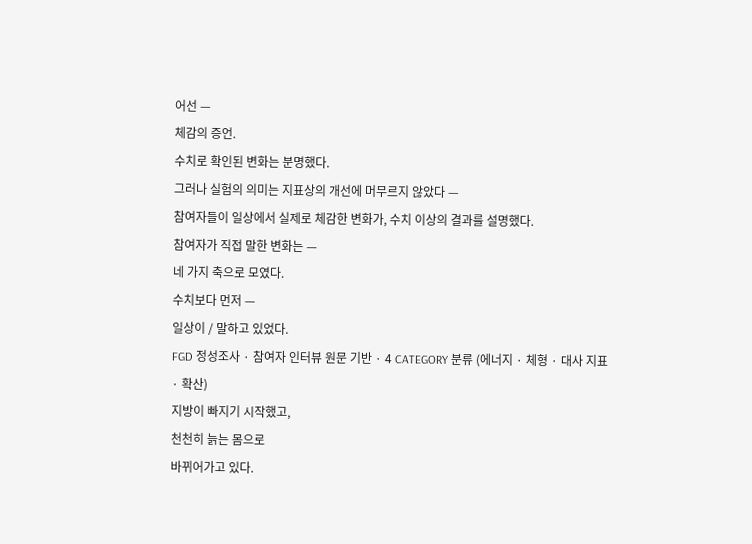어선 —
체감의 증언.
수치로 확인된 변화는 분명했다.
그러나 실험의 의미는 지표상의 개선에 머무르지 않았다 —
참여자들이 일상에서 실제로 체감한 변화가, 수치 이상의 결과를 설명했다.
참여자가 직접 말한 변화는 —
네 가지 축으로 모였다.
수치보다 먼저 —
일상이 / 말하고 있었다.
FGD 정성조사 · 참여자 인터뷰 원문 기반 · 4 CATEGORY 분류 (에너지 · 체형 · 대사 지표 · 확산)
지방이 빠지기 시작했고,
천천히 늙는 몸으로
바뀌어가고 있다.